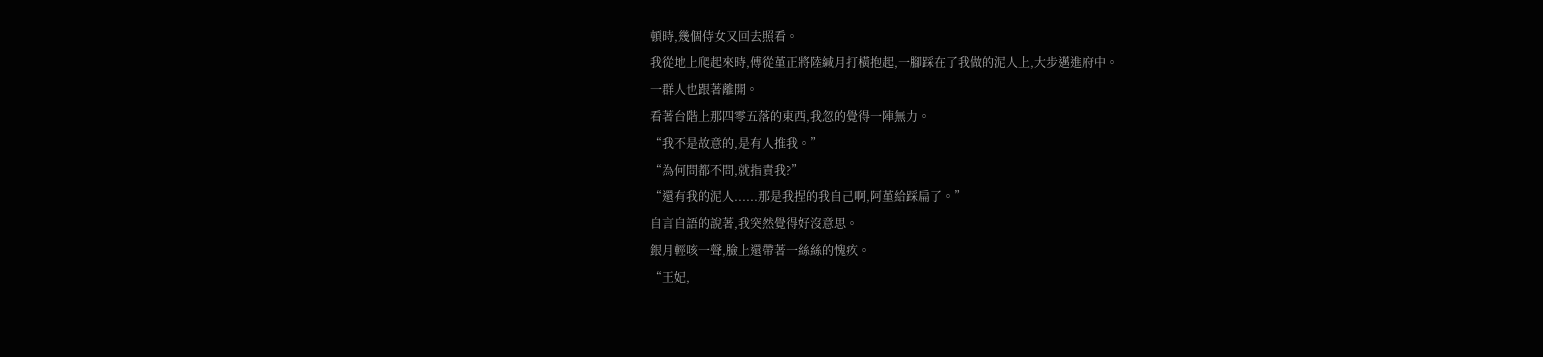頓時,幾個侍女又回去照看。
我從地上爬起來時,傅從堇正將陸緘月打橫抱起,一腳踩在了我做的泥人上,大步邁進府中。
一群人也跟著離開。
看著台階上那四零五落的東西,我忽的覺得一陣無力。
“我不是故意的,是有人推我。”
“為何問都不問,就指責我?”
“還有我的泥人......那是我捏的我自己啊,阿堇給踩扁了。”
自言自語的說著,我突然覺得好沒意思。
銀月輕咳一聲,臉上還帶著一絲絲的愧疚。
“王妃,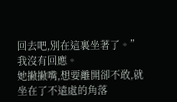回去吧,別在這裏坐著了。”
我沒有回應。
她撇撇嘴,想要離開卻不敢,就坐在了不遠處的角落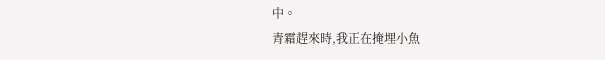中。
青霜趕來時,我正在掩埋小魚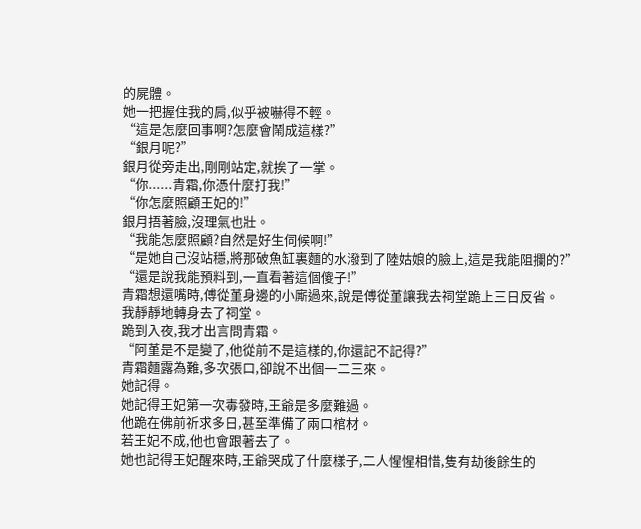的屍體。
她一把握住我的肩,似乎被嚇得不輕。
“這是怎麼回事啊?怎麼會鬧成這樣?”
“銀月呢?”
銀月從旁走出,剛剛站定,就挨了一掌。
“你......青霜,你憑什麼打我!”
“你怎麼照顧王妃的!”
銀月捂著臉,沒理氣也壯。
“我能怎麼照顧?自然是好生伺候啊!”
“是她自己沒站穩,將那破魚缸裏麵的水潑到了陸姑娘的臉上,這是我能阻攔的?”
“還是說我能預料到,一直看著這個傻子!”
青霜想還嘴時,傅從堇身邊的小廝過來,說是傅從堇讓我去祠堂跪上三日反省。
我靜靜地轉身去了祠堂。
跪到入夜,我才出言問青霜。
“阿堇是不是變了,他從前不是這樣的,你還記不記得?”
青霜麵露為難,多次張口,卻說不出個一二三來。
她記得。
她記得王妃第一次毒發時,王爺是多麼難過。
他跪在佛前祈求多日,甚至準備了兩口棺材。
若王妃不成,他也會跟著去了。
她也記得王妃醒來時,王爺哭成了什麼樣子,二人惺惺相惜,隻有劫後餘生的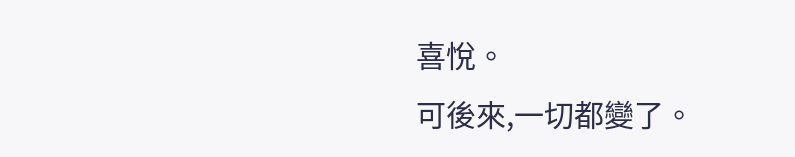喜悅。
可後來,一切都變了。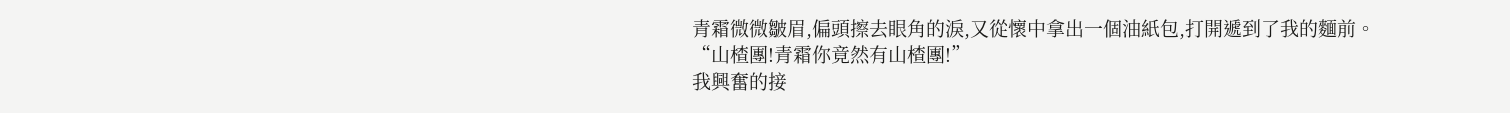青霜微微皺眉,偏頭擦去眼角的淚,又從懷中拿出一個油紙包,打開遞到了我的麵前。
“山楂團!青霜你竟然有山楂團!”
我興奮的接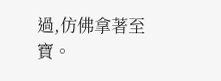過,仿佛拿著至寶。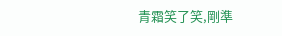青霜笑了笑,剛準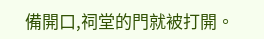備開口,祠堂的門就被打開。